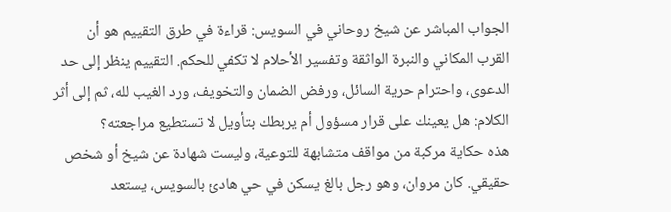الجواب المباشر عن شيخ روحاني في السويس: قراءة في طرق التقييم هو أن القرب المكاني والنبرة الواثقة وتفسير الأحلام لا تكفي للحكم. التقييم ينظر إلى حد الدعوى، واحترام حرية السائل، ورفض الضمان والتخويف، ورد الغيب لله، ثم إلى أثر الكلام: هل يعينك على قرار مسؤول أم يربطك بتأويل لا تستطيع مراجعته؟
هذه حكاية مركبة من مواقف متشابهة للتوعية، وليست شهادة عن شيخ أو شخص حقيقي. كان مروان، وهو رجل بالغ يسكن في حي هادئ بالسويس، يستعد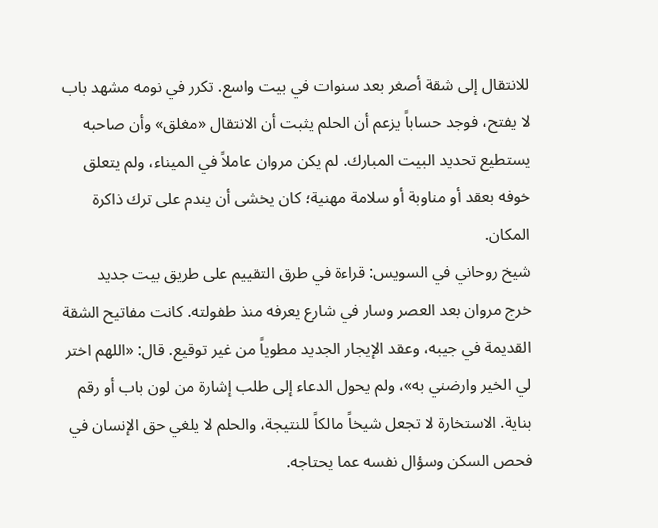للانتقال إلى شقة أصغر بعد سنوات في بيت واسع. تكرر في نومه مشهد باب لا يفتح، فوجد حساباً يزعم أن الحلم يثبت أن الانتقال «مغلق» وأن صاحبه يستطيع تحديد البيت المبارك. لم يكن مروان عاملاً في الميناء، ولم يتعلق خوفه بعقد أو مناوبة أو سلامة مهنية؛ كان يخشى أن يندم على ترك ذاكرة المكان.
شيخ روحاني في السويس: قراءة في طرق التقييم على طريق بيت جديد
خرج مروان بعد العصر وسار في شارع يعرفه منذ طفولته. كانت مفاتيح الشقة القديمة في جيبه، وعقد الإيجار الجديد مطوياً من غير توقيع. قال: «اللهم اختر لي الخير وارضني به»، ولم يحول الدعاء إلى طلب إشارة من لون باب أو رقم بناية. الاستخارة لا تجعل شيخاً مالكاً للنتيجة، والحلم لا يلغي حق الإنسان في فحص السكن وسؤال نفسه عما يحتاجه.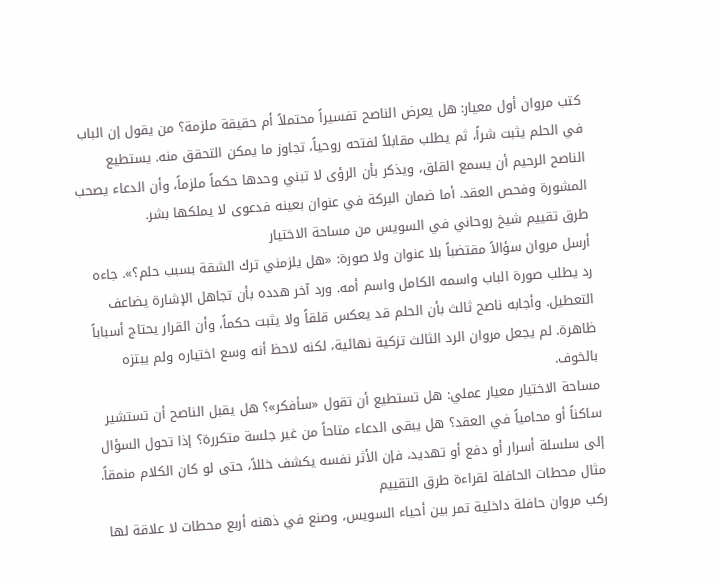كتب مروان أول معيار: هل يعرض الناصح تفسيراً محتملاً أم حقيقة ملزمة؟ من يقول إن الباب في الحلم يثبت شراً، ثم يطلب مقابلاً لفتحه روحياً، تجاوز ما يمكن التحقق منه. يستطيع الناصح الرحيم أن يسمع القلق، ويذكر بأن الرؤى لا تبني وحدها حكماً ملزماً، وأن الدعاء يصحب المشورة وفحص العقد. أما ضمان البركة في عنوان بعينه فدعوى لا يملكها بشر.
طرق تقييم شيخ روحاني في السويس من مساحة الاختيار
أرسل مروان سؤالاً مقتضباً بلا عنوان ولا صورة: «هل يلزمني ترك الشقة بسبب حلم؟». جاءه رد يطلب صورة الباب واسمه الكامل واسم أمه. ورد آخر هدده بأن تجاهل الإشارة يضاعف التعطيل. وأجابه ناصح ثالث بأن الحلم قد يعكس قلقاً ولا يثبت حكماً، وأن القرار يحتاج أسباباً ظاهرة. لم يجعل مروان الرد الثالث تزكية نهائية، لكنه لاحظ أنه وسع اختياره ولم يبتزه بالخوف.
مساحة الاختيار معيار عملي: هل تستطيع أن تقول «سأفكر»؟ هل يقبل الناصح أن تستشير ساكناً أو محامياً في العقد؟ هل يبقى الدعاء متاحاً من غير جلسة متكررة؟ إذا تحول السؤال إلى سلسلة أسرار أو دفع أو تهديد، فإن الأثر نفسه يكشف خللاً، حتى لو كان الكلام منمقاً.
مثال محطات الحافلة لقراءة طرق التقييم
ركب مروان حافلة داخلية تمر بين أحياء السويس، وصنع في ذهنه أربع محطات لا علاقة لها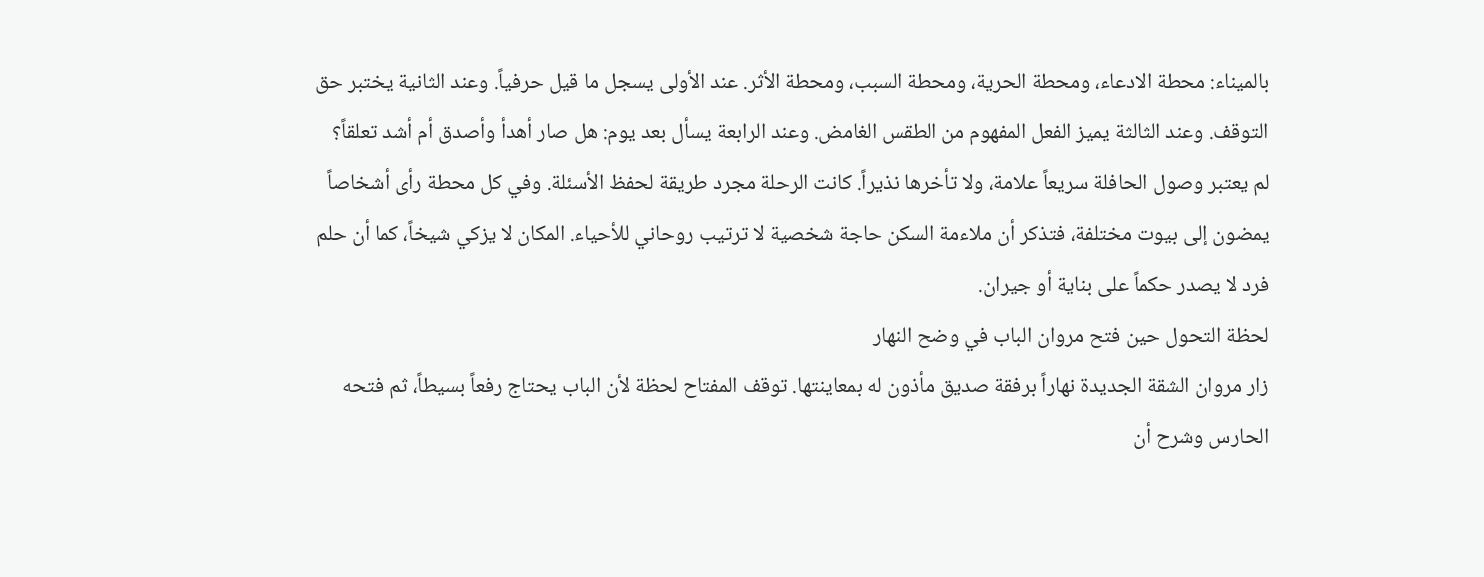بالميناء: محطة الادعاء، ومحطة الحرية، ومحطة السبب، ومحطة الأثر. عند الأولى يسجل ما قيل حرفياً. وعند الثانية يختبر حق التوقف. وعند الثالثة يميز الفعل المفهوم من الطقس الغامض. وعند الرابعة يسأل بعد يوم: هل صار أهدأ وأصدق أم أشد تعلقاً؟
لم يعتبر وصول الحافلة سريعاً علامة، ولا تأخرها نذيراً. كانت الرحلة مجرد طريقة لحفظ الأسئلة. وفي كل محطة رأى أشخاصاً يمضون إلى بيوت مختلفة، فتذكر أن ملاءمة السكن حاجة شخصية لا ترتيب روحاني للأحياء. المكان لا يزكي شيخاً، كما أن حلم فرد لا يصدر حكماً على بناية أو جيران.
لحظة التحول حين فتح مروان الباب في وضح النهار
زار مروان الشقة الجديدة نهاراً برفقة صديق مأذون له بمعاينتها. توقف المفتاح لحظة لأن الباب يحتاج رفعاً بسيطاً، ثم فتحه الحارس وشرح أن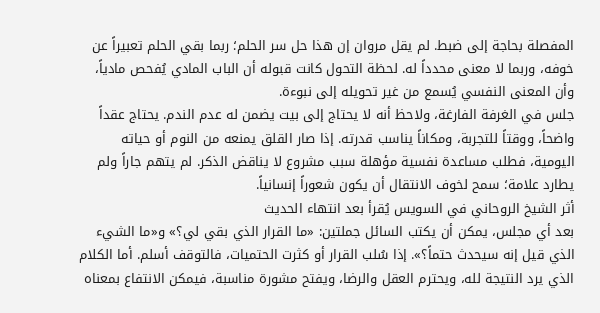المفصلة بحاجة إلى ضبط. لم يقل مروان إن هذا حل سر الحلم؛ ربما بقي الحلم تعبيراً عن خوفه، وربما لا معنى محدداً له. لحظة التحول كانت قبوله أن الباب المادي يُفحص مادياً، وأن المعنى النفسي يُسمع من غير تحويله إلى نبوءة.
جلس في الغرفة الفارغة، ولاحظ أنه لا يحتاج إلى بيت يضمن له عدم الندم. يحتاج عقداً واضحاً، ووقتاً للتجربة، ومكاناً يناسب قدرته. إذا صار القلق يمنعه من النوم أو حياته اليومية، فطلب مساعدة نفسية مؤهلة سبب مشروع لا يناقض الذكر. لم يتهم جاراً ولم يطارد علامة؛ سمح لخوف الانتقال أن يكون شعوراً إنسانياً.
أثر الشيخ الروحاني في السويس يُقرأ بعد انتهاء الحديث
بعد أي مجلس، يمكن أن يكتب السائل جملتين: «ما القرار الذي بقي لي؟» و«ما الشيء الذي قيل إنه سيحدث حتماً؟». إذا سُلب القرار أو كثرت الحتميات، فالتوقف أسلم. أما الكلام الذي يرد النتيجة لله، ويحترم العقل والرضا، ويفتح مشورة مناسبة، فيمكن الانتفاع بمعناه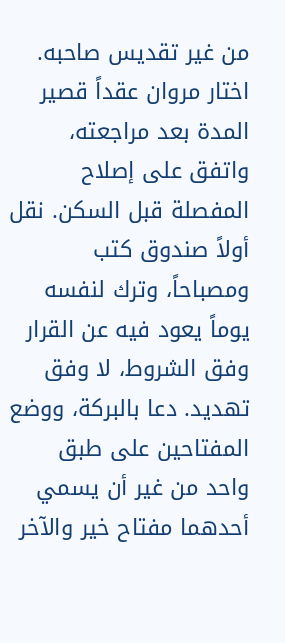من غير تقديس صاحبه.
اختار مروان عقداً قصير المدة بعد مراجعته، واتفق على إصلاح المفصلة قبل السكن. نقل أولاً صندوق كتب ومصباحاً، وترك لنفسه يوماً يعود فيه عن القرار وفق الشروط، لا وفق تهديد. دعا بالبركة، ووضع المفتاحين على طبق واحد من غير أن يسمي أحدهما مفتاح خير والآخر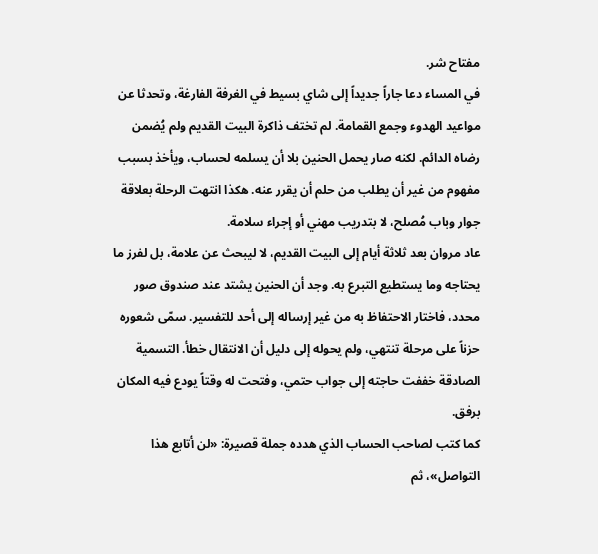مفتاح شر.
في المساء دعا جاراً جديداً إلى شاي بسيط في الغرفة الفارغة، وتحدثا عن مواعيد الهدوء وجمع القمامة. لم تختف ذاكرة البيت القديم ولم يُضمن رضاه الدائم. لكنه صار يحمل الحنين بلا أن يسلمه لحساب، ويأخذ بسبب مفهوم من غير أن يطلب من حلم أن يقرر عنه. هكذا انتهت الرحلة بعلاقة جوار وباب مُصلح، لا بتدريب مهني أو إجراء سلامة.
عاد مروان بعد ثلاثة أيام إلى البيت القديم، لا ليبحث عن علامة، بل لفرز ما يحتاجه وما يستطيع التبرع به. وجد أن الحنين يشتد عند صندوق صور محدد، فاختار الاحتفاظ به من غير إرساله إلى أحد للتفسير. سمّى شعوره حزناً على مرحلة تنتهي، ولم يحوله إلى دليل أن الانتقال خطأ. التسمية الصادقة خففت حاجته إلى جواب حتمي، وفتحت له وقتاً يودع فيه المكان برفق.
كما كتب لصاحب الحساب الذي هدده جملة قصيرة: «لن أتابع هذا التواصل»، ثم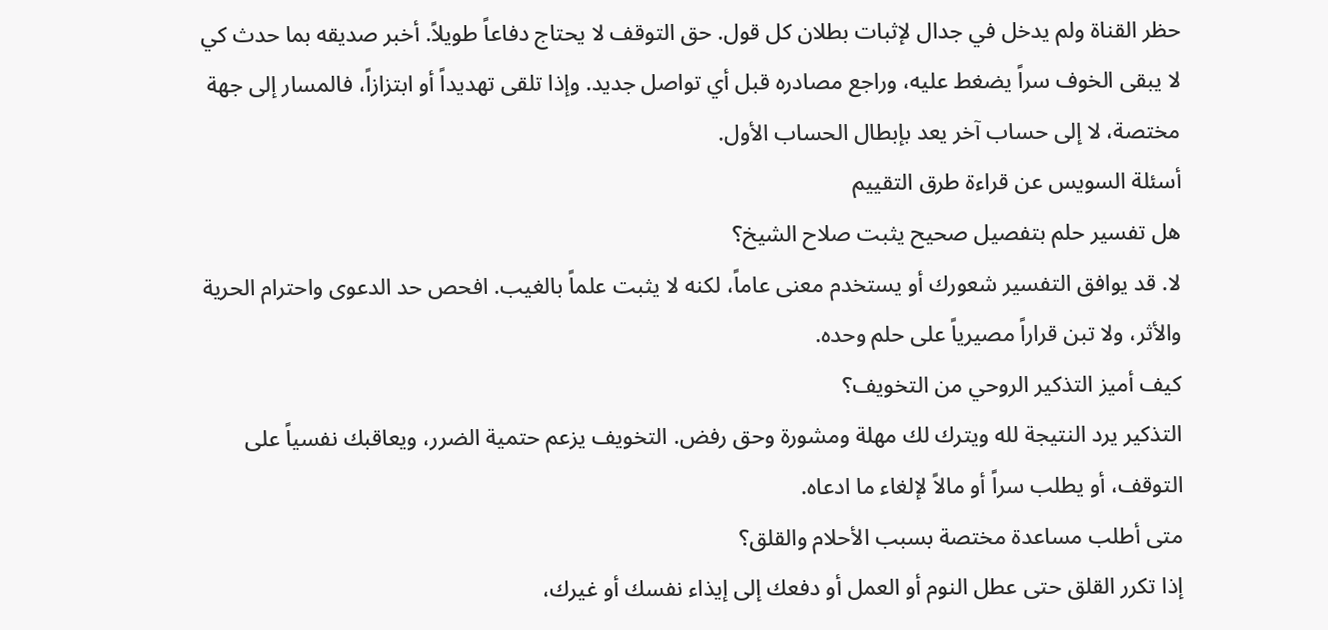حظر القناة ولم يدخل في جدال لإثبات بطلان كل قول. حق التوقف لا يحتاج دفاعاً طويلاً. أخبر صديقه بما حدث كي لا يبقى الخوف سراً يضغط عليه، وراجع مصادره قبل أي تواصل جديد. وإذا تلقى تهديداً أو ابتزازاً، فالمسار إلى جهة مختصة، لا إلى حساب آخر يعد بإبطال الحساب الأول.
أسئلة السويس عن قراءة طرق التقييم
هل تفسير حلم بتفصيل صحيح يثبت صلاح الشيخ؟
لا. قد يوافق التفسير شعورك أو يستخدم معنى عاماً، لكنه لا يثبت علماً بالغيب. افحص حد الدعوى واحترام الحرية والأثر، ولا تبن قراراً مصيرياً على حلم وحده.
كيف أميز التذكير الروحي من التخويف؟
التذكير يرد النتيجة لله ويترك لك مهلة ومشورة وحق رفض. التخويف يزعم حتمية الضرر، ويعاقبك نفسياً على التوقف، أو يطلب سراً أو مالاً لإلغاء ما ادعاه.
متى أطلب مساعدة مختصة بسبب الأحلام والقلق؟
إذا تكرر القلق حتى عطل النوم أو العمل أو دفعك إلى إيذاء نفسك أو غيرك،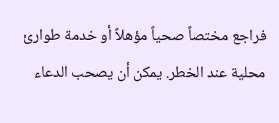فراجع مختصاً صحياً مؤهلاً أو خدمة طوارئ محلية عند الخطر. يمكن أن يصحب الدعاء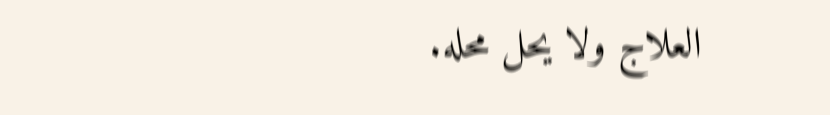العلاج ولا يحل محله.